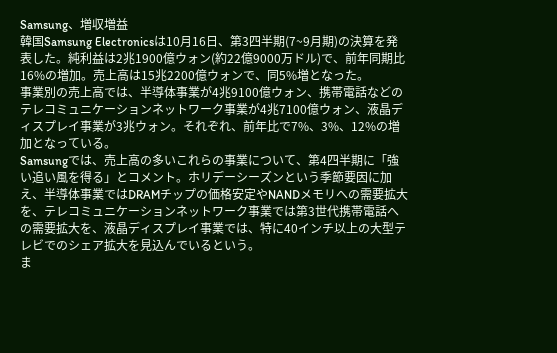Samsung、増収増益
韓国Samsung Electronicsは10月16日、第3四半期(7~9月期)の決算を発表した。純利益は2兆1900億ウォン(約22億9000万ドル)で、前年同期比16%の増加。売上高は15兆2200億ウォンで、同5%増となった。
事業別の売上高では、半導体事業が4兆9100億ウォン、携帯電話などのテレコミュニケーションネットワーク事業が4兆7100億ウォン、液晶ディスプレイ事業が3兆ウォン。それぞれ、前年比で7%、3%、12%の増加となっている。
Samsungでは、売上高の多いこれらの事業について、第4四半期に「強い追い風を得る」とコメント。ホリデーシーズンという季節要因に加え、半導体事業ではDRAMチップの価格安定やNANDメモリへの需要拡大を、テレコミュニケーションネットワーク事業では第3世代携帯電話への需要拡大を、液晶ディスプレイ事業では、特に40インチ以上の大型テレビでのシェア拡大を見込んでいるという。
ま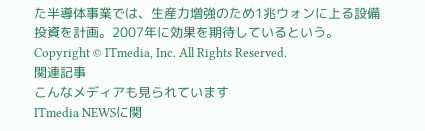た半導体事業では、生産力増強のため1兆ウォンに上る設備投資を計画。2007年に効果を期待しているという。
Copyright © ITmedia, Inc. All Rights Reserved.
関連記事
こんなメディアも見られています
ITmedia NEWSに関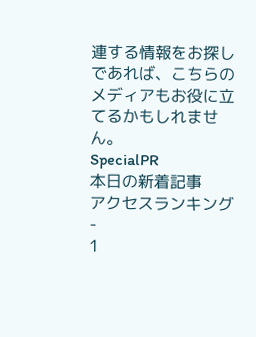連する情報をお探しであれば、こちらのメディアもお役に立てるかもしれません。
SpecialPR
本日の新着記事
アクセスランキング
-
1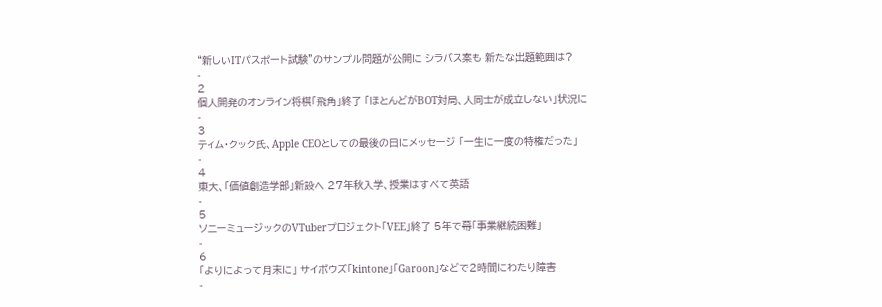“新しいITパスポート試験”のサンプル問題が公開に シラバス案も 新たな出題範囲は?
-
2
個人開発のオンライン将棋「飛角」終了 「ほとんどがBOT対局、人同士が成立しない」状況に
-
3
ティム・クック氏、Apple CEOとしての最後の日にメッセージ 「一生に一度の特権だった」
-
4
東大、「価値創造学部」新設へ 27年秋入学、授業はすべて英語
-
5
ソニーミュージックのVTuberプロジェクト「VEE」終了 5年で幕「事業継続困難」
-
6
「よりによって月末に」 サイボウズ「kintone」「Garoon」などで2時間にわたり障害
-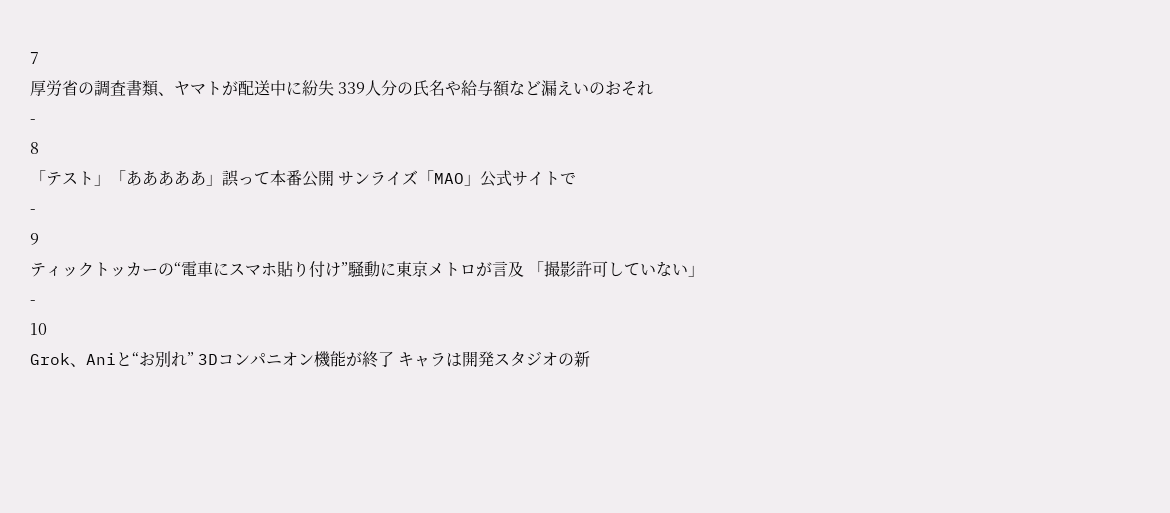7
厚労省の調査書類、ヤマトが配送中に紛失 339人分の氏名や給与額など漏えいのおそれ
-
8
「テスト」「あああああ」誤って本番公開 サンライズ「MAO」公式サイトで
-
9
ティックトッカーの“電車にスマホ貼り付け”騒動に東京メトロが言及 「撮影許可していない」
-
10
Grok、Aniと“お別れ” 3Dコンパニオン機能が終了 キャラは開発スタジオの新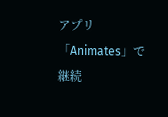アプリ「Animates」で継続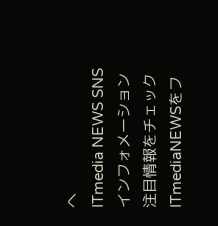へ
ITmedia NEWS SNS
インフォメーション
注目情報をチェック
ITmediaNEWSをフ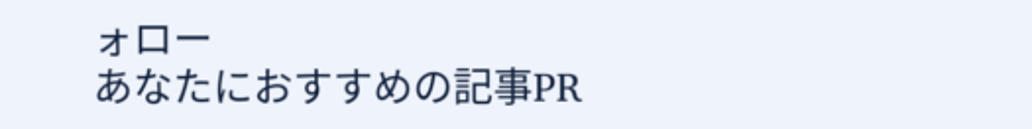ォロー
あなたにおすすめの記事PR